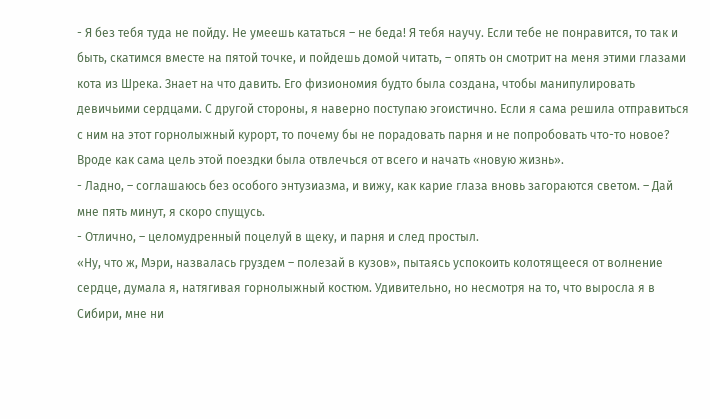- Я без тебя туда не пойду. Не умеешь кататься – не беда! Я тебя научу. Если тебе не понравится, то так и быть, скатимся вместе на пятой точке, и пойдешь домой читать, – опять он смотрит на меня этими глазами кота из Шрека. Знает на что давить. Его физиономия будто была создана, чтобы манипулировать девичьими сердцами. С другой стороны, я наверно поступаю эгоистично. Если я сама решила отправиться с ним на этот горнолыжный курорт, то почему бы не порадовать парня и не попробовать что-то новое? Вроде как сама цель этой поездки была отвлечься от всего и начать «новую жизнь».
- Ладно, – соглашаюсь без особого энтузиазма, и вижу, как карие глаза вновь загораются светом. – Дай мне пять минут, я скоро спущусь.
- Отлично, – целомудренный поцелуй в щеку, и парня и след простыл.
«Ну, что ж, Мэри, назвалась груздем – полезай в кузов», пытаясь успокоить колотящееся от волнение сердце, думала я, натягивая горнолыжный костюм. Удивительно, но несмотря на то, что выросла я в Сибири, мне ни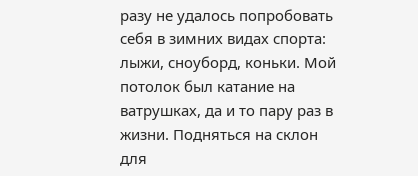разу не удалось попробовать себя в зимних видах спорта: лыжи, сноуборд, коньки. Мой потолок был катание на ватрушках, да и то пару раз в жизни. Подняться на склон для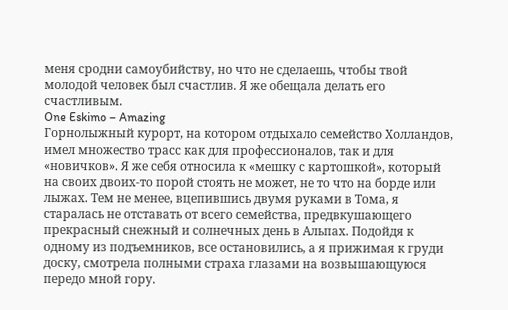меня сродни самоубийству, но что не сделаешь, чтобы твой молодой человек был счастлив. Я же обещала делать его счастливым.
One Eskimo – Amazing
Горнолыжный курорт, на котором отдыхало семейство Холландов, имел множество трасс как для профессионалов, так и для «новичков». Я же себя относила к «мешку с картошкой», который на своих двоих-то порой стоять не может, не то что на борде или лыжах. Тем не менее, вцепившись двумя руками в Тома, я старалась не отставать от всего семейства, предвкушающего прекрасный снежный и солнечных день в Альпах. Подойдя к одному из подъемников, все остановились, а я прижимая к груди доску, смотрела полными страха глазами на возвышающуюся передо мной гору.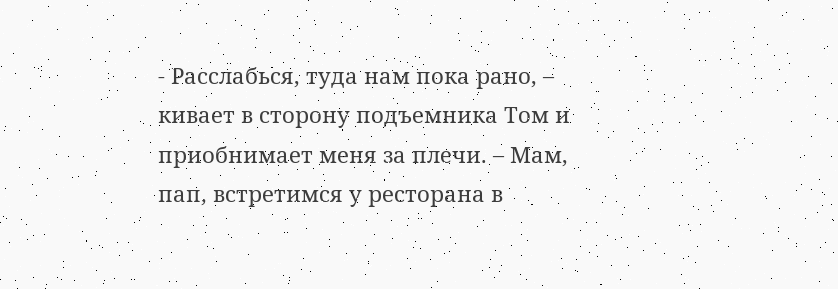- Расслабься, туда нам пока рано, – кивает в сторону подъемника Том и приобнимает меня за плечи. – Мам, пап, встретимся у ресторана в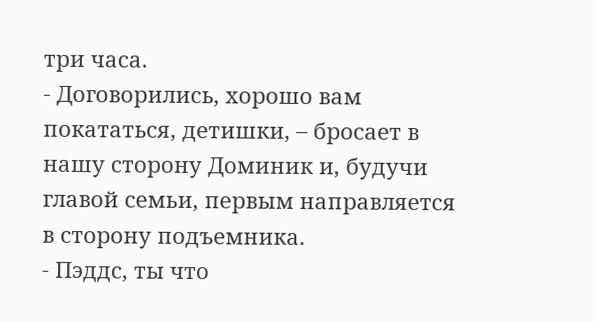три часа.
- Договорились, хорошо вам покататься, детишки, – бросает в нашу сторону Доминик и, будучи главой семьи, первым направляется в сторону подъемника.
- Пэддс, ты что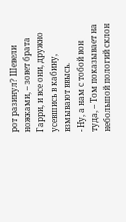рот разинул? Шевели ножками, – зовет брата Гарри, и все они, дружно усевшись в кабину, взмывают ввысь.
- Ну, а нам с тобой вон туда, – Том показывает на небольшой пологий склон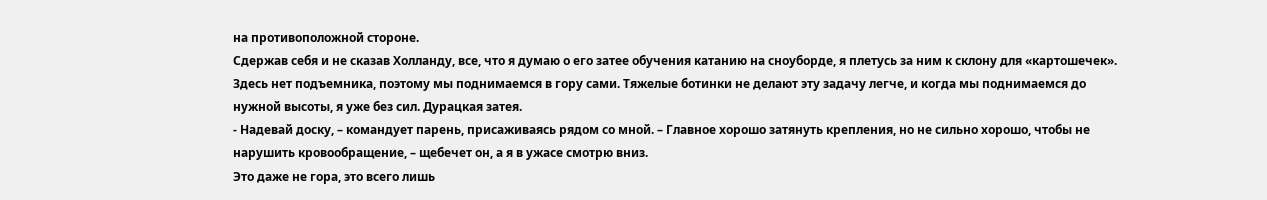на противоположной стороне.
Сдержав себя и не сказав Холланду, все, что я думаю о его затее обучения катанию на сноуборде, я плетусь за ним к склону для «картошечек». Здесь нет подъемника, поэтому мы поднимаемся в гору сами. Тяжелые ботинки не делают эту задачу легче, и когда мы поднимаемся до нужной высоты, я уже без сил. Дурацкая затея.
- Надевай доску, – командует парень, присаживаясь рядом со мной. – Главное хорошо затянуть крепления, но не сильно хорошо, чтобы не нарушить кровообращение, – щебечет он, а я в ужасе смотрю вниз.
Это даже не гора, это всего лишь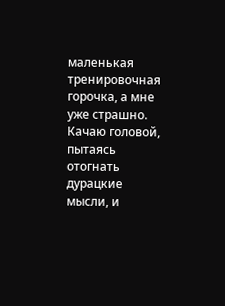маленькая тренировочная горочка, а мне уже страшно. Качаю головой, пытаясь отогнать дурацкие мысли, и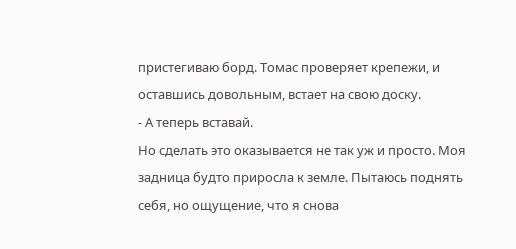пристегиваю борд. Томас проверяет крепежи, и оставшись довольным, встает на свою доску.
- А теперь вставай.
Но сделать это оказывается не так уж и просто. Моя задница будто приросла к земле. Пытаюсь поднять себя, но ощущение, что я снова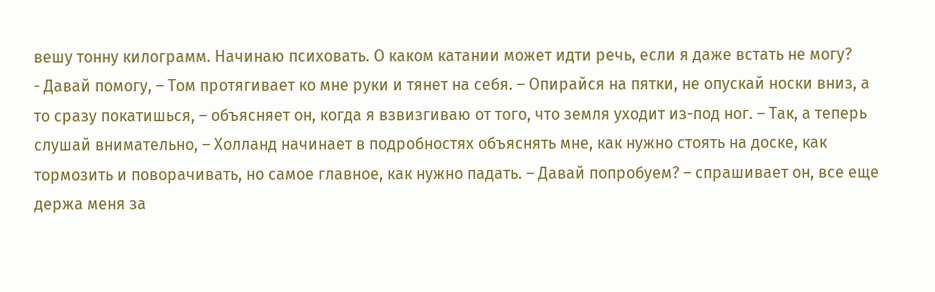вешу тонну килограмм. Начинаю психовать. О каком катании может идти речь, если я даже встать не могу?
- Давай помогу, – Том протягивает ко мне руки и тянет на себя. – Опирайся на пятки, не опускай носки вниз, а то сразу покатишься, – объясняет он, когда я взвизгиваю от того, что земля уходит из-под ног. – Так, а теперь слушай внимательно, – Холланд начинает в подробностях объяснять мне, как нужно стоять на доске, как тормозить и поворачивать, но самое главное, как нужно падать. – Давай попробуем? – спрашивает он, все еще держа меня за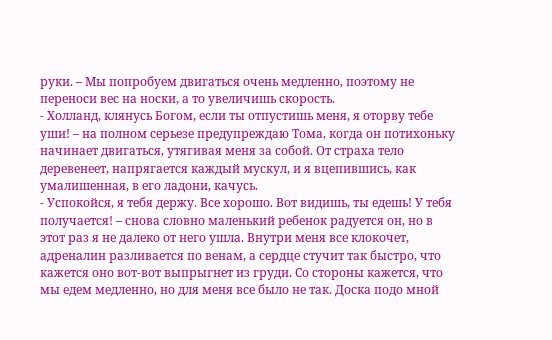руки. – Мы попробуем двигаться очень медленно, поэтому не переноси вес на носки, а то увеличишь скорость.
- Холланд, клянусь Богом, если ты отпустишь меня, я оторву тебе уши! – на полном серьезе предупреждаю Тома, когда он потихоньку начинает двигаться, утягивая меня за собой. От страха тело деревенеет, напрягается каждый мускул, и я вцепившись, как умалишенная, в его ладони, качусь.
- Успокойся, я тебя держу. Все хорошо. Вот видишь, ты едешь! У тебя получается! – снова словно маленький ребенок радуется он, но в этот раз я не далеко от него ушла. Внутри меня все клокочет, адреналин разливается по венам, а сердце стучит так быстро, что кажется оно вот-вот выпрыгнет из груди. Со стороны кажется, что мы едем медленно, но для меня все было не так. Доска подо мной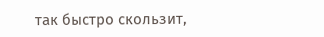так быстро скользит,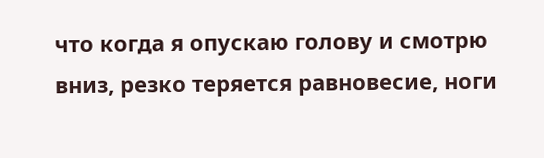что когда я опускаю голову и смотрю вниз, резко теряется равновесие, ноги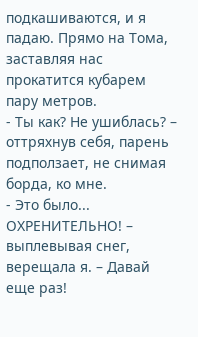подкашиваются, и я падаю. Прямо на Тома, заставляя нас прокатится кубарем пару метров.
- Ты как? Не ушиблась? – оттряхнув себя, парень подползает, не снимая борда, ко мне.
- Это было... ОХРЕНИТЕЛЬНО! – выплевывая снег, верещала я. – Давай еще раз!